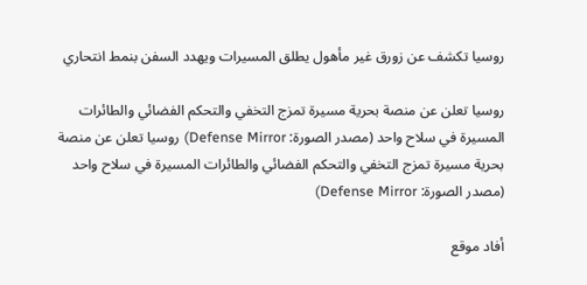روسيا تكشف عن زورق غير مأهول يطلق المسيرات ويهدد السفن بنمط انتحاري

روسيا تعلن عن منصة بحرية مسيرة تمزج التخفي والتحكم الفضائي والطائرات المسيرة في سلاح واحد (مصدر الصورة: Defense Mirror) روسيا تعلن عن منصة بحرية مسيرة تمزج التخفي والتحكم الفضائي والطائرات المسيرة في سلاح واحد (مصدر الصورة: Defense Mirror)

أفاد موقع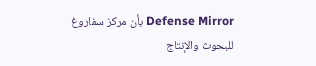Defense Mirror بأن مركز سفاروغ للبحوث والإنتاج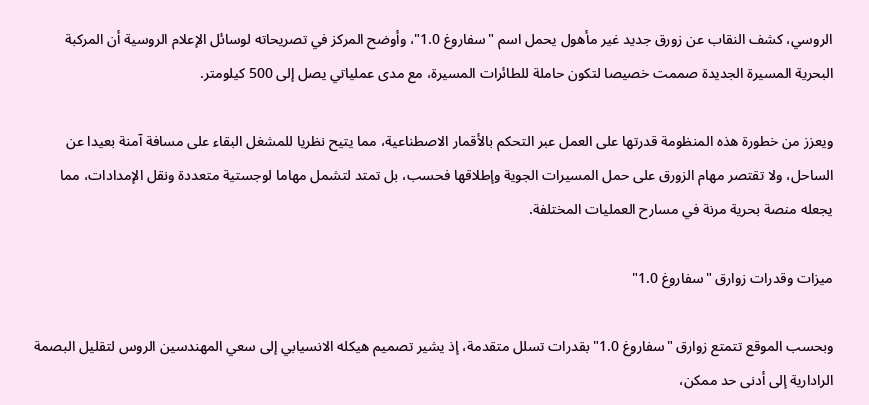الروسي، كشف النقاب عن زورق جديد غير مأهول يحمل اسم "سفاروغ 1.0"، وأوضح المركز في تصريحاته لوسائل الإعلام الروسية أن المركبة البحرية المسيرة الجديدة صممت خصيصا لتكون حاملة للطائرات المسيرة، مع مدى عملياتي يصل إلى 500 كيلومتر.

ويعزز من خطورة هذه المنظومة قدرتها على العمل عبر التحكم بالأقمار الاصطناعية، مما يتيح نظريا للمشغل البقاء على مسافة آمنة بعيدا عن الساحل، ولا تقتصر مهام الزورق على حمل المسيرات الجوية وإطلاقها فحسب، بل تمتد لتشمل مهاما لوجستية متعددة ونقل الإمدادات، مما يجعله منصة بحرية مرنة في مسارح العمليات المختلفة.

ميزات وقدرات زوارق "سفاروغ 1.0"

وبحسب الموقع تتمتع زوارق "سفاروغ 1.0" بقدرات تسلل متقدمة، إذ يشير تصميم هيكله الانسيابي إلى سعي المهندسين الروس لتقليل البصمة الرادارية إلى أدنى حد ممكن،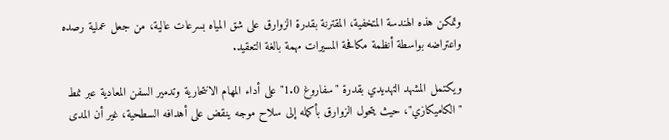وتمكن هذه الهندسة المتخفية، المقترنة بقدرة الزوارق على شق المياه بسرعات عالية، من جعل عملية رصده واعتراضه بواسطة أنظمة مكافحة المسيرات مهمة بالغة التعقيد.

ويكتمل المشهد التهديدي بقدرة "سفاروغ 1.0" على أداء المهام الانتحارية وتدمير السفن المعادية عبر نمط "الكاميكازي"، حيث يتحول الزوارق بأكمله إلى سلاح موجه ينقض على أهدافه السطحية، غير أن المدى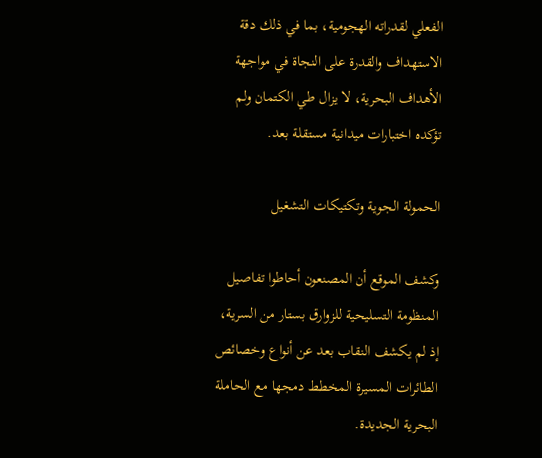الفعلي لقدراته الهجومية، بما في ذلك دقة الاستهداف والقدرة على النجاة في مواجهة الأهداف البحرية، لا يزال طي الكتمان ولم تؤكده اختبارات ميدانية مستقلة بعد.

الحمولة الجوية وتكتيكات التشغيل

وكشف الموقع أن المصنعون أحاطوا تفاصيل المنظومة التسليحية للزوارق بستار من السرية، إذ لم يكشف النقاب بعد عن أنواع وخصائص الطائرات المسيرة المخطط دمجها مع الحاملة البحرية الجديدة.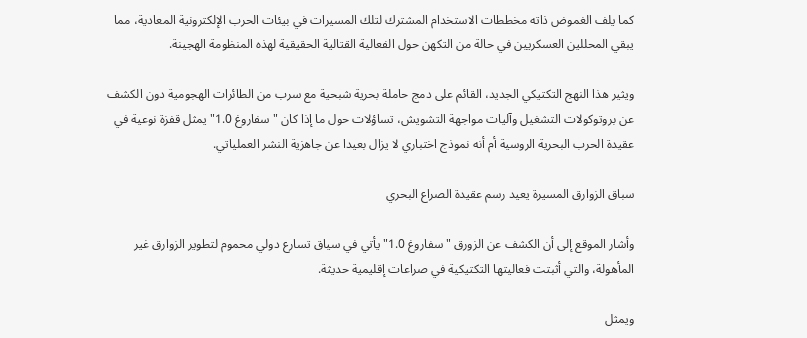كما يلف الغموض ذاته مخططات الاستخدام المشترك لتلك المسيرات في بيئات الحرب الإلكترونية المعادية، مما يبقي المحللين العسكريين في حالة من التكهن حول الفعالية القتالية الحقيقية لهذه المنظومة الهجينة.

ويثير هذا النهج التكتيكي الجديد، القائم على دمج حاملة بحرية شبحية مع سرب من الطائرات الهجومية دون الكشف عن بروتوكولات التشغيل وآليات مواجهة التشويش، تساؤلات حول ما إذا كان "سفاروغ 1.0" يمثل قفزة نوعية في عقيدة الحرب البحرية الروسية أم أنه نموذج اختباري لا يزال بعيدا عن جاهزية النشر العملياتي.

سباق الزوارق المسيرة يعيد رسم عقيدة الصراع البحري

وأشار الموقع إلى أن الكشف عن الزورق "سفاروغ 1.0" يأتي في سياق تسارع دولي محموم لتطوير الزوارق غير المأهولة، والتي أثبتت فعاليتها التكتيكية في صراعات إقليمية حديثة.

ويمثل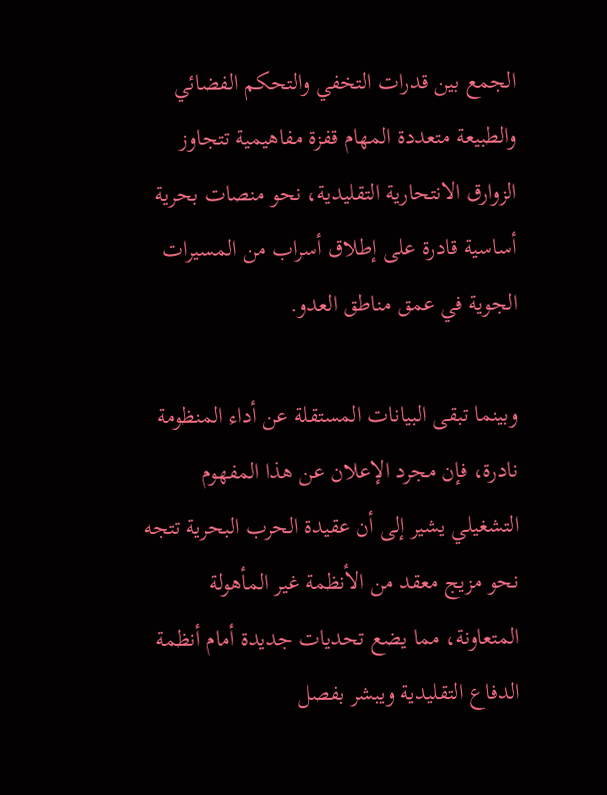الجمع بين قدرات التخفي والتحكم الفضائي والطبيعة متعددة المهام قفزة مفاهيمية تتجاوز الزوارق الانتحارية التقليدية، نحو منصات بحرية أساسية قادرة على إطلاق أسراب من المسيرات الجوية في عمق مناطق العدو.

وبينما تبقى البيانات المستقلة عن أداء المنظومة نادرة، فإن مجرد الإعلان عن هذا المفهوم التشغيلي يشير إلى أن عقيدة الحرب البحرية تتجه نحو مزيج معقد من الأنظمة غير المأهولة المتعاونة، مما يضع تحديات جديدة أمام أنظمة الدفاع التقليدية ويبشر بفصل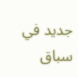جديد في سباق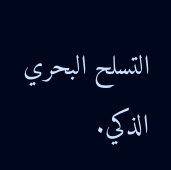التسلح البحري الذكي.